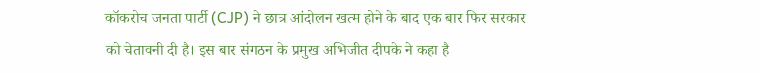कॉकरोच जनता पार्टी (CJP) ने छात्र आंदोलन खत्म होने के बाद एक बार फिर सरकार को चेतावनी दी है। इस बार संगठन के प्रमुख अभिजीत दीपके ने कहा है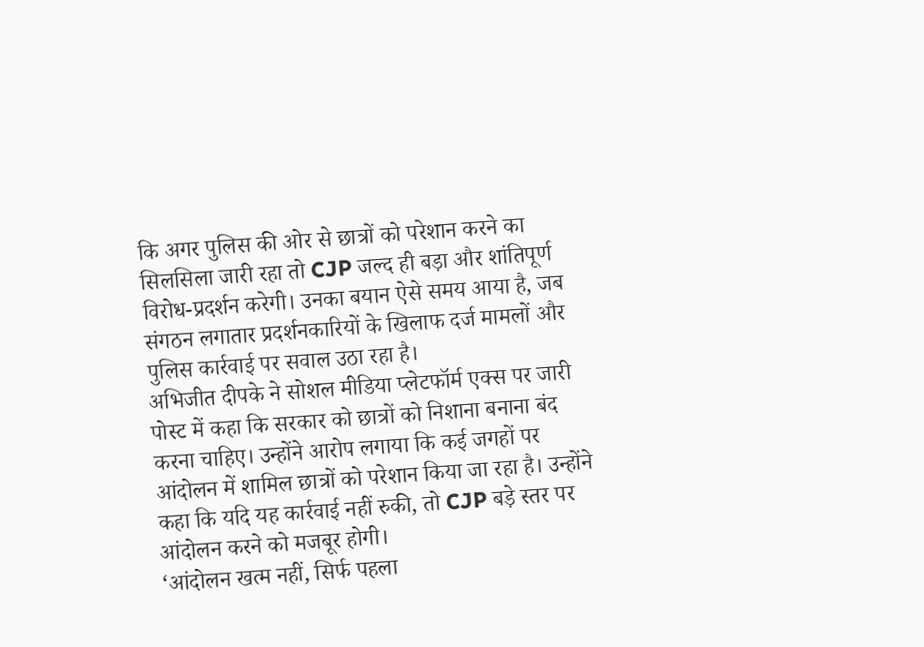कि अगर पुलिस की ओर से छात्रों को परेशान करने का सिलसिला जारी रहा तो CJP जल्द ही बड़ा और शांतिपूर्ण विरोध-प्रदर्शन करेगी। उनका बयान ऐसे समय आया है, जब संगठन लगातार प्रदर्शनकारियों के खिलाफ दर्ज मामलों और पुलिस कार्रवाई पर सवाल उठा रहा है।
अभिजीत दीपके ने सोशल मीडिया प्लेटफॉर्म एक्स पर जारी पोस्ट में कहा कि सरकार को छात्रों को निशाना बनाना बंद करना चाहिए। उन्होंने आरोप लगाया कि कई जगहों पर आंदोलन में शामिल छात्रों को परेशान किया जा रहा है। उन्होंने कहा कि यदि यह कार्रवाई नहीं रुकी, तो CJP बड़े स्तर पर आंदोलन करने को मजबूर होगी।
‘आंदोलन खत्म नहीं, सिर्फ पहला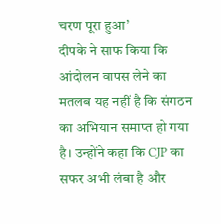चरण पूरा हुआ’
दीपके ने साफ किया कि आंदोलन वापस लेने का मतलब यह नहीं है कि संगठन का अभियान समाप्त हो गया है। उन्होंने कहा कि CJP का सफर अभी लंबा है और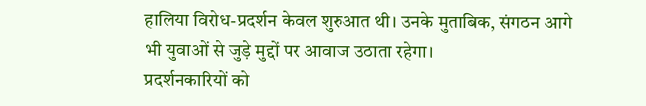हालिया विरोध-प्रदर्शन केवल शुरुआत थी। उनके मुताबिक, संगठन आगे भी युवाओं से जुड़े मुद्दों पर आवाज उठाता रहेगा।
प्रदर्शनकारियों को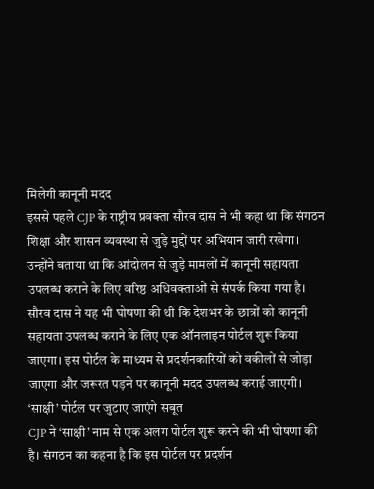मिलेगी कानूनी मदद
इससे पहले CJP के राष्ट्रीय प्रवक्ता सौरव दास ने भी कहा था कि संगठन शिक्षा और शासन व्यवस्था से जुड़े मुद्दों पर अभियान जारी रखेगा। उन्होंने बताया था कि आंदोलन से जुड़े मामलों में कानूनी सहायता उपलब्ध कराने के लिए वरिष्ठ अधिवक्ताओं से संपर्क किया गया है।
सौरव दास ने यह भी घोषणा की थी कि देशभर के छात्रों को कानूनी सहायता उपलब्ध कराने के लिए एक ऑनलाइन पोर्टल शुरू किया जाएगा। इस पोर्टल के माध्यम से प्रदर्शनकारियों को वकीलों से जोड़ा जाएगा और जरूरत पड़ने पर कानूनी मदद उपलब्ध कराई जाएगी।
‘साक्षी’ पोर्टल पर जुटाए जाएंगे सबूत
CJP ने ‘साक्षी’ नाम से एक अलग पोर्टल शुरू करने की भी घोषणा की है। संगठन का कहना है कि इस पोर्टल पर प्रदर्शन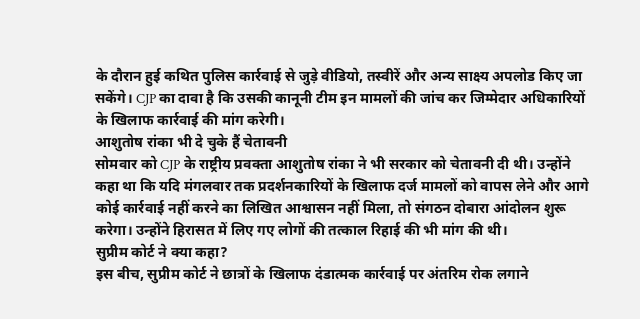के दौरान हुई कथित पुलिस कार्रवाई से जुड़े वीडियो, तस्वीरें और अन्य साक्ष्य अपलोड किए जा सकेंगे। CJP का दावा है कि उसकी कानूनी टीम इन मामलों की जांच कर जिम्मेदार अधिकारियों के खिलाफ कार्रवाई की मांग करेगी।
आशुतोष रांका भी दे चुके हैं चेतावनी
सोमवार को CJP के राष्ट्रीय प्रवक्ता आशुतोष रांका ने भी सरकार को चेतावनी दी थी। उन्होंने कहा था कि यदि मंगलवार तक प्रदर्शनकारियों के खिलाफ दर्ज मामलों को वापस लेने और आगे कोई कार्रवाई नहीं करने का लिखित आश्वासन नहीं मिला, तो संगठन दोबारा आंदोलन शुरू करेगा। उन्होंने हिरासत में लिए गए लोगों की तत्काल रिहाई की भी मांग की थी।
सुप्रीम कोर्ट ने क्या कहा?
इस बीच, सुप्रीम कोर्ट ने छात्रों के खिलाफ दंडात्मक कार्रवाई पर अंतरिम रोक लगाने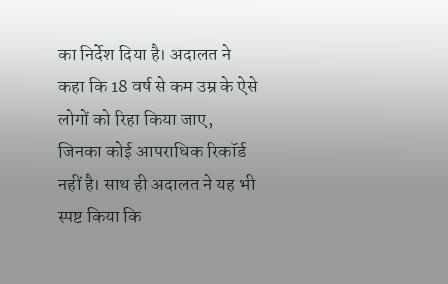का निर्देश दिया है। अदालत ने कहा कि 18 वर्ष से कम उम्र के ऐसे लोगों को रिहा किया जाए, जिनका कोई आपराधिक रिकॉर्ड नहीं है। साथ ही अदालत ने यह भी स्पष्ट किया कि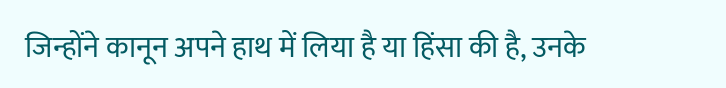जिन्होंने कानून अपने हाथ में लिया है या हिंसा की है, उनके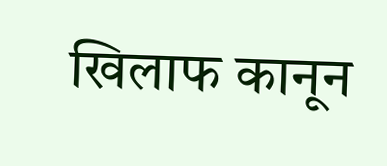खिलाफ कानून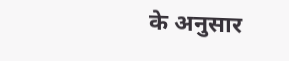के अनुसार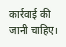कार्रवाई की जानी चाहिए।